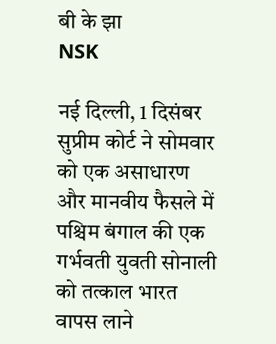बी के झा
NSK

नई दिल्ली, 1 दिसंबर
सुप्रीम कोर्ट ने सोमवार को एक असाधारण और मानवीय फैसले में पश्चिम बंगाल की एक गर्भवती युवती सोनाली को तत्काल भारत वापस लाने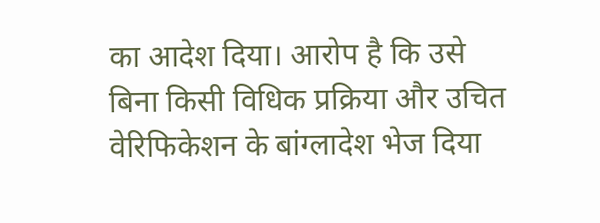का आदेश दिया। आरोप है कि उसे बिना किसी विधिक प्रक्रिया और उचित वेरिफिकेशन के बांग्लादेश भेज दिया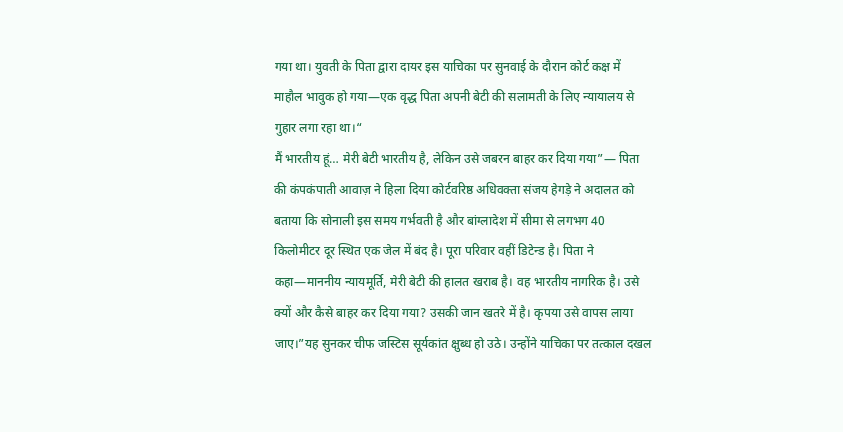गया था। युवती के पिता द्वारा दायर इस याचिका पर सुनवाई के दौरान कोर्ट कक्ष में माहौल भावुक हो गया—एक वृद्ध पिता अपनी बेटी की सलामती के लिए न्यायालय से गुहार लगा रहा था।“
मैं भारतीय हूं… मेरी बेटी भारतीय है, लेकिन उसे जबरन बाहर कर दिया गया”— पिता की कंपकंपाती आवाज़ ने हिला दिया कोर्टवरिष्ठ अधिवक्ता संजय हेगड़े ने अदालत को बताया कि सोनाली इस समय गर्भवती है और बांग्लादेश में सीमा से लगभग 40 किलोमीटर दूर स्थित एक जेल में बंद है। पूरा परिवार वहीं डिटेन्ड है। पिता ने कहा—माननीय न्यायमूर्ति, मेरी बेटी की हालत खराब है। वह भारतीय नागरिक है। उसे क्यों और कैसे बाहर कर दिया गया? उसकी जान खतरे में है। कृपया उसे वापस लाया जाए।”यह सुनकर चीफ जस्टिस सूर्यकांत क्षुब्ध हो उठे। उन्होंने याचिका पर तत्काल दखल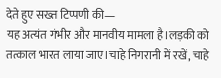देते हुए सख्त टिप्पणी की—
यह अत्यंत गंभीर और मानवीय मामला है।लड़की को तत्काल भारत लाया जाए।चाहे निगरानी में रखें, चाहे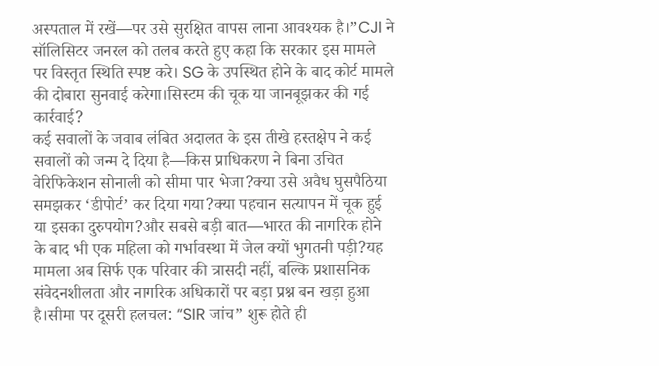अस्पताल में रखें—पर उसे सुरक्षित वापस लाना आवश्यक है।”CJI ने सॉलिसिटर जनरल को तलब करते हुए कहा कि सरकार इस मामले पर विस्तृत स्थिति स्पष्ट करे। SG के उपस्थित होने के बाद कोर्ट मामले की दोबारा सुनवाई करेगा।सिस्टम की चूक या जानबूझकर की गई कार्रवाई?
कई सवालों के जवाब लंबित अदालत के इस तीखे हस्तक्षेप ने कई सवालों को जन्म दे दिया है—किस प्राधिकरण ने बिना उचित वेरिफिकेशन सोनाली को सीमा पार भेजा?क्या उसे अवैध घुसपैठिया समझकर ‘डीपोर्ट’ कर दिया गया?क्या पहचान सत्यापन में चूक हुई या इसका दुरुपयोग?और सबसे बड़ी बात—भारत की नागरिक होने के बाद भी एक महिला को गर्भावस्था में जेल क्यों भुगतनी पड़ी?यह मामला अब सिर्फ एक परिवार की त्रासदी नहीं, बल्कि प्रशासनिक संवेदनशीलता और नागरिक अधिकारों पर बड़ा प्रश्न बन खड़ा हुआ है।सीमा पर दूसरी हलचल: “SIR जांच” शुरू होते ही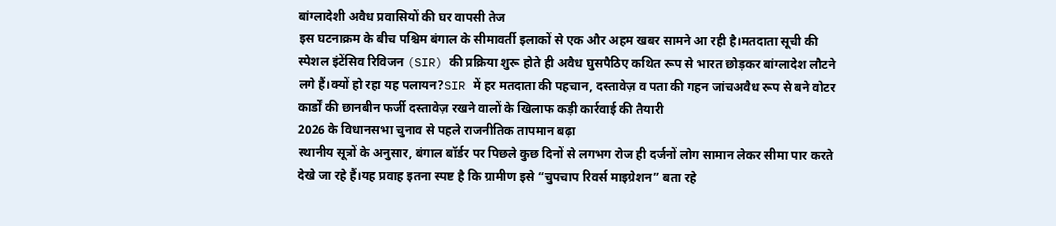बांग्लादेशी अवैध प्रवासियों की घर वापसी तेज
इस घटनाक्रम के बीच पश्चिम बंगाल के सीमावर्ती इलाकों से एक और अहम खबर सामने आ रही है।मतदाता सूची की स्पेशल इंटेंसिव रिविजन (SIR) की प्रक्रिया शुरू होते ही अवैध घुसपैठिए कथित रूप से भारत छोड़कर बांग्लादेश लौटने लगे हैं।क्यों हो रहा यह पलायन?SIR में हर मतदाता की पहचान, दस्तावेज़ व पता की गहन जांचअवैध रूप से बने वोटर कार्डों की छानबीन फर्जी दस्तावेज़ रखने वालों के खिलाफ कड़ी कार्रवाई की तैयारी
2026 के विधानसभा चुनाव से पहले राजनीतिक तापमान बढ़ा
स्थानीय सूत्रों के अनुसार, बंगाल बॉर्डर पर पिछले कुछ दिनों से लगभग रोज ही दर्जनों लोग सामान लेकर सीमा पार करते देखे जा रहे हैं।यह प्रवाह इतना स्पष्ट है कि ग्रामीण इसे “चुपचाप रिवर्स माइग्रेशन” बता रहे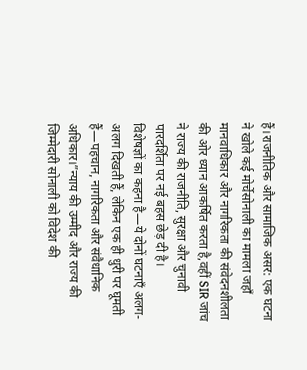हैं।राजनीतिक और सामाजिक असर: एक घटना ने खोले कई मोर्चेसोनाली का मामला जहाँ मानवाधिकार और नागरिकता की संवेदनशीलता की ओर ध्यान आकर्षित करता है,वहीं SIR जांच ने राज्य की राजनीति, सुरक्षा और चुनावी पारदर्शिता पर नई बहस छेड़ दी है।
विशेषज्ञों का कहना है—ये दोनों घटनाएँ अलग-अलग दिखती हैं, लेकिन एक ही धुरी पर घूमती हैं—पहचान, नागरिकता और संवैधानिक अधिकार।”न्याय की उम्मीद और राज्य की जिम्मेदारी सोनाली को विदेश की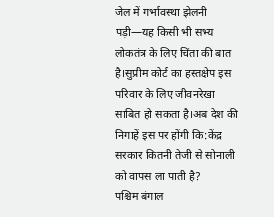जेल में गर्भावस्था झेलनी पड़ी—यह किसी भी सभ्य लोकतंत्र के लिए चिंता की बात है।सुप्रीम कोर्ट का हस्तक्षेप इस परिवार के लिए जीवनरेखा साबित हो सकता है।अब देश की निगाहें इस पर होंगी कि:केंद्र सरकार कितनी तेजी से सोनाली को वापस ला पाती है?
पश्चिम बंगाल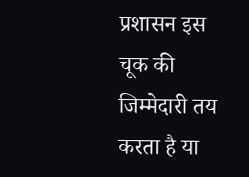प्रशासन इस चूक की जिम्मेदारी तय करता है या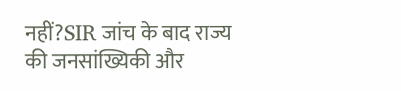नहीं?SIR जांच के बाद राज्य की जनसांख्यिकी और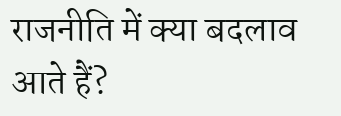राजनीति में क्या बदलाव आते हैं?